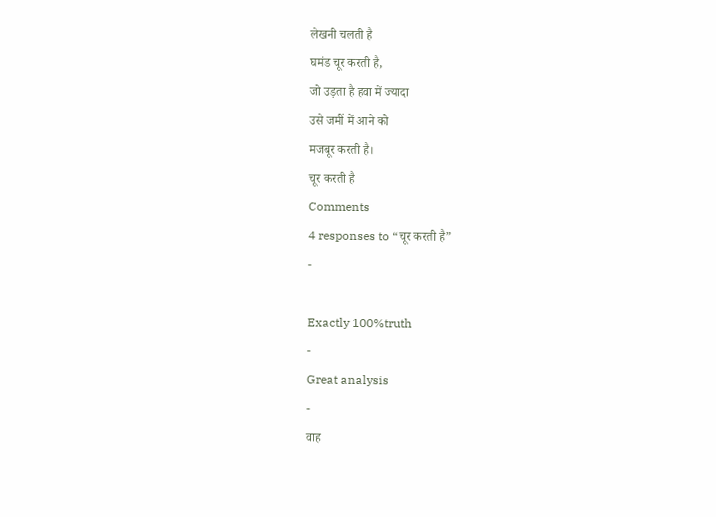लेखनी चलती है
घमंड चूर करती है,
जो उड़ता है हवा में ज्यादा
उसे जमीं में आने को
मजबूर करती है।
चूर करती है
Comments
4 responses to “चूर करती है”
-

Exactly 100%truth
-
Great analysis
-
वाह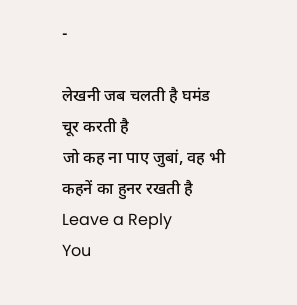-

लेखनी जब चलती है घमंड चूर करती है
जो कह ना पाए जुबां, वह भी कहनें का हुनर रखती है
Leave a Reply
You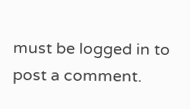must be logged in to post a comment.